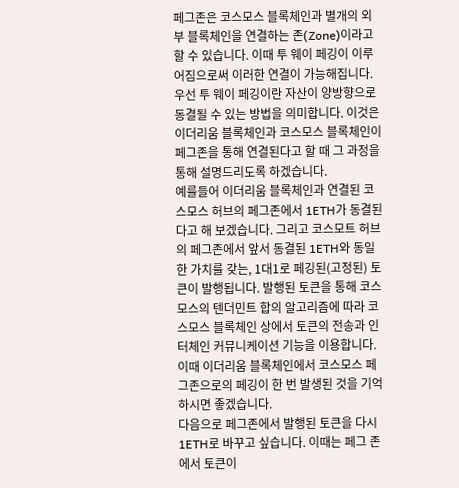페그존은 코스모스 블록체인과 별개의 외부 블록체인을 연결하는 존(Zone)이라고 할 수 있습니다. 이때 투 웨이 페깅이 이루어짐으로써 이러한 연결이 가능해집니다.
우선 투 웨이 페깅이란 자산이 양방향으로 동결될 수 있는 방법을 의미합니다. 이것은 이더리움 블록체인과 코스모스 블록체인이 페그존을 통해 연결된다고 할 때 그 과정을 통해 설명드리도록 하겠습니다.
예를들어 이더리움 블록체인과 연결된 코스모스 허브의 페그존에서 1ETH가 동결된다고 해 보겠습니다. 그리고 코스모트 허브의 페그존에서 앞서 동결된 1ETH와 동일한 가치를 갖는, 1대1로 페깅된(고정된) 토큰이 발행됩니다. 발행된 토큰을 통해 코스모스의 텐더민트 합의 알고리즘에 따라 코스모스 블록체인 상에서 토큰의 전송과 인터체인 커뮤니케이션 기능을 이용합니다. 이때 이더리움 블록체인에서 코스모스 페그존으로의 페깅이 한 번 발생된 것을 기억하시면 좋겠습니다.
다음으로 페그존에서 발행된 토큰을 다시 1ETH로 바꾸고 싶습니다. 이때는 페그 존에서 토큰이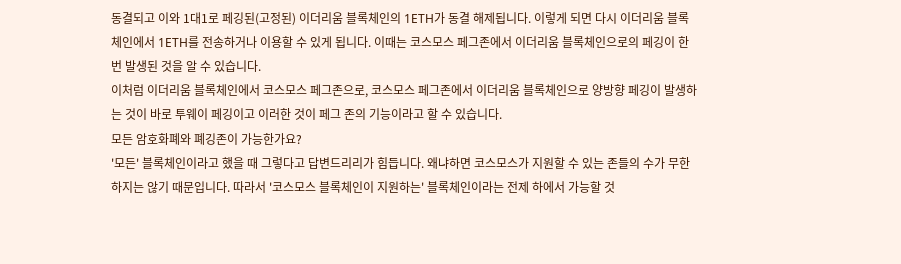동결되고 이와 1대1로 페깅된(고정된) 이더리움 블록체인의 1ETH가 동결 해제됩니다. 이렇게 되면 다시 이더리움 블록체인에서 1ETH를 전송하거나 이용할 수 있게 됩니다. 이때는 코스모스 페그존에서 이더리움 블록체인으로의 페깅이 한 번 발생된 것을 알 수 있습니다.
이처럼 이더리움 블록체인에서 코스모스 페그존으로, 코스모스 페그존에서 이더리움 블록체인으로 양방향 페깅이 발생하는 것이 바로 투웨이 페깅이고 이러한 것이 페그 존의 기능이라고 할 수 있습니다.
모든 암호화폐와 폐깅존이 가능한가요?
'모든' 블록체인이라고 했을 때 그렇다고 답변드리리가 힘듭니다. 왜냐하면 코스모스가 지원할 수 있는 존들의 수가 무한하지는 않기 때문입니다. 따라서 '코스모스 블록체인이 지원하는' 블록체인이라는 전제 하에서 가능할 것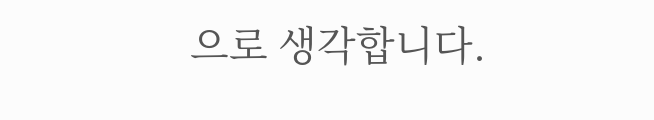으로 생각합니다.